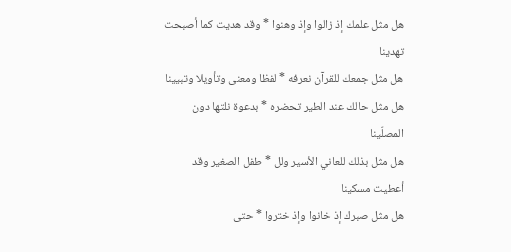هل مثل علمك إذ زالوا وإذ وهنوا * وقد هديت كما أصبحت تهدينا
هل مثل جمعك للقرآن نعرفه * لفظا ومعنى وتأويلا وتبيينا
هل مثل حالك عند الطير تحضره * بدعوة نلتها دون المصلّينا
هل مثل بذلك للعاني الأسير ولل * طفل الصغير وقد أعطيت مسكينا
هل مثل صبرك إذ خانوا وإذ ختروا * حتى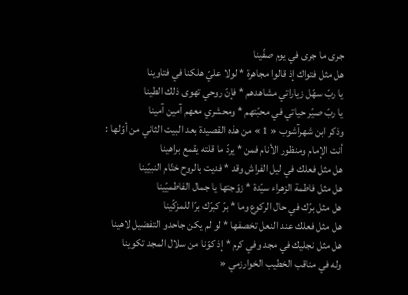جرى ما جرى في يوم صفّينا
هل مثل فتواك إذ قالوا مجاهرة * لولا عليّ هلكنا في فتاوينا
يا ربّ سهّل زياراتي مشاهدهم * فإنّ روحي تهوى ذلك الطينا
يا ربّ صيّر حياتي في محبّتهم * ومحشري معهم آمين آمينا
وذكر ابن شهرآشوب « 1 » من هذه القصيدة بعد البيت الثاني من أوّلها :
أنت الإمام ومنظور الأنام فمن * يردّ ما قلته يقمع براهينا
هل مثل فعلك في ليل الفراش وقد * فديت بالروح ختّام النبيّينا
هل مثل فاطمة الزهراء سيّدة * زوّجتها يا جمال الفاطميّينا
هل مثل برّك في حال الركوع وما * برّ كبرّك برّا للمزكّينا
هل مثل فعلك عند النعل تخصفها * لو لم يكن جاحدو التفضيل لاهينا
هل مثل نجليك في مجد وفي كرم * إذ كوّنا من سلال المجد تكوينا
وله في مناقب الخطيب الخوارزمي «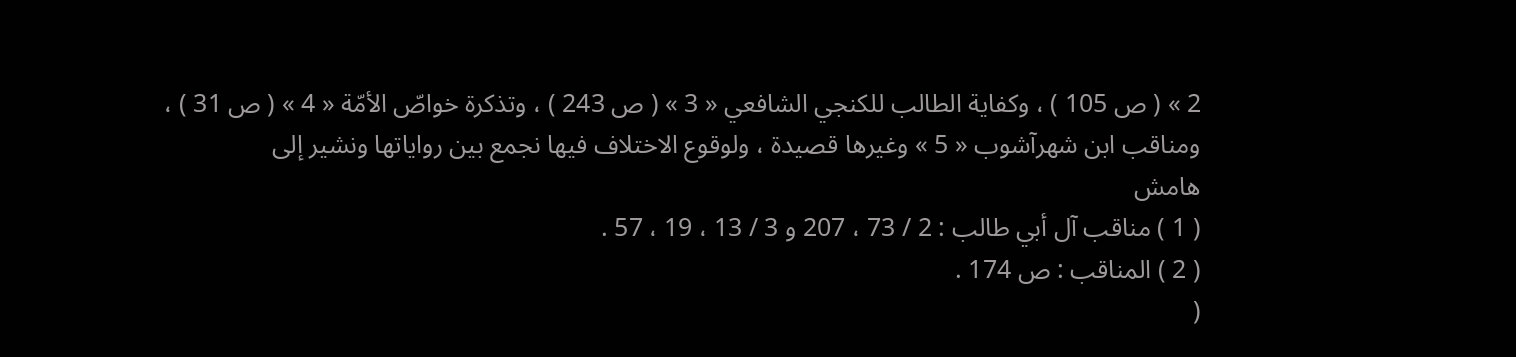2 » ( ص 105 ) ، وكفاية الطالب للكنجي الشافعي « 3 » ( ص 243 ) ، وتذكرة خواصّ الأمّة « 4 » ( ص 31 ) ، ومناقب ابن شهرآشوب « 5 » وغيرها قصيدة ، ولوقوع الاختلاف فيها نجمع بين رواياتها ونشير إلى
هامش
( 1 ) مناقب آل أبي طالب : 2 / 73 ، 207 و 3 / 13 ، 19 ، 57 .
( 2 ) المناقب : ص 174 .
(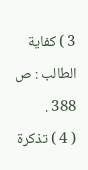3 ) كفاية الطالب : ص 388 .
( 4 ) تذكرة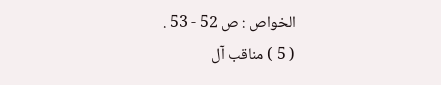الخواص : ص 52 - 53 .
( 5 ) مناقب آل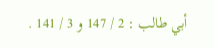أبي طالب : 2 / 147 و 3 / 141 .